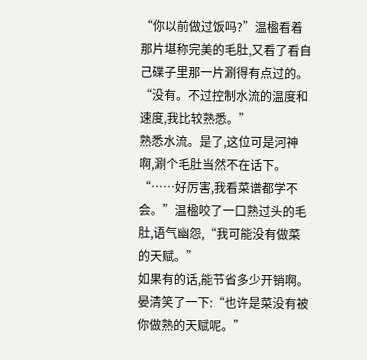“你以前做过饭吗?”温楹看着那片堪称完美的毛肚,又看了看自己碟子里那一片涮得有点过的。
“没有。不过控制水流的温度和速度,我比较熟悉。”
熟悉水流。是了,这位可是河神啊,涮个毛肚当然不在话下。
“……好厉害,我看菜谱都学不会。”温楹咬了一口熟过头的毛肚,语气幽怨,“我可能没有做菜的天赋。”
如果有的话,能节省多少开销啊。
晏清笑了一下:“也许是菜没有被你做熟的天赋呢。”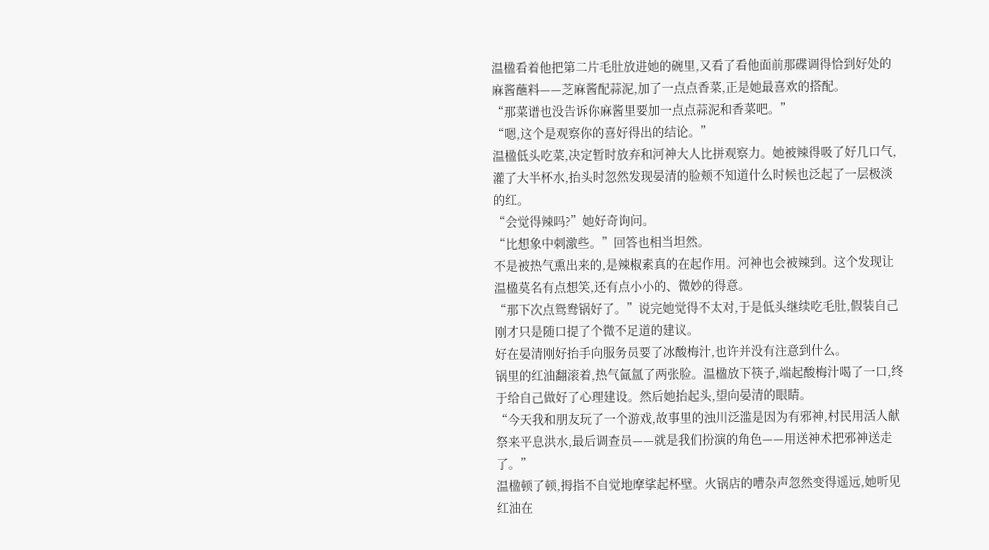温楹看着他把第二片毛肚放进她的碗里,又看了看他面前那碟调得恰到好处的麻酱蘸料——芝麻酱配蒜泥,加了一点点香菜,正是她最喜欢的搭配。
“那菜谱也没告诉你麻酱里要加一点点蒜泥和香菜吧。”
“嗯,这个是观察你的喜好得出的结论。”
温楹低头吃菜,决定暂时放弃和河神大人比拼观察力。她被辣得吸了好几口气,灌了大半杯水,抬头时忽然发现晏清的脸颊不知道什么时候也泛起了一层极淡的红。
“会觉得辣吗?”她好奇询问。
“比想象中刺激些。”回答也相当坦然。
不是被热气熏出来的,是辣椒素真的在起作用。河神也会被辣到。这个发现让温楹莫名有点想笑,还有点小小的、微妙的得意。
“那下次点鸳鸯锅好了。”说完她觉得不太对,于是低头继续吃毛肚,假装自己刚才只是随口提了个微不足道的建议。
好在晏清刚好抬手向服务员要了冰酸梅汁,也许并没有注意到什么。
锅里的红油翻滚着,热气氤氲了两张脸。温楹放下筷子,端起酸梅汁喝了一口,终于给自己做好了心理建设。然后她抬起头,望向晏清的眼睛。
“今天我和朋友玩了一个游戏,故事里的浊川泛滥是因为有邪神,村民用活人献祭来平息洪水,最后调查员——就是我们扮演的角色——用送神术把邪神送走了。”
温楹顿了顿,拇指不自觉地摩挲起杯壁。火锅店的嘈杂声忽然变得遥远,她听见红油在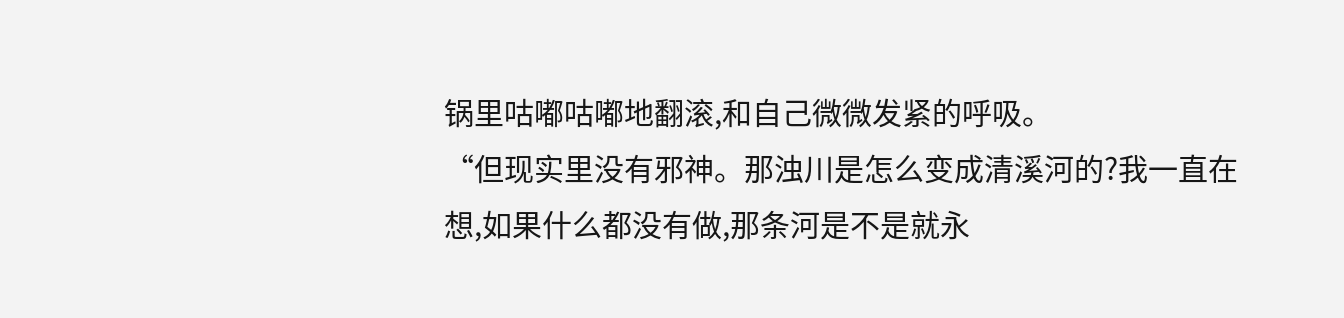锅里咕嘟咕嘟地翻滚,和自己微微发紧的呼吸。
“但现实里没有邪神。那浊川是怎么变成清溪河的?我一直在想,如果什么都没有做,那条河是不是就永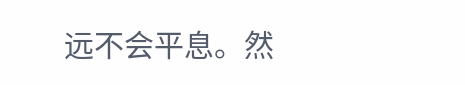远不会平息。然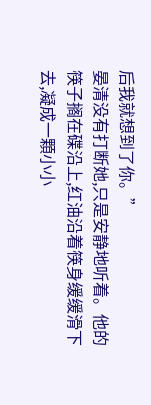后我就想到了你。”
晏清没有打断她,只是安静地听着。他的筷子搁在碟沿上,红油沿着筷身缓缓滑下去,凝成一顆小小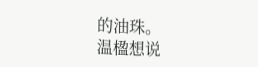的油珠。
温楹想说